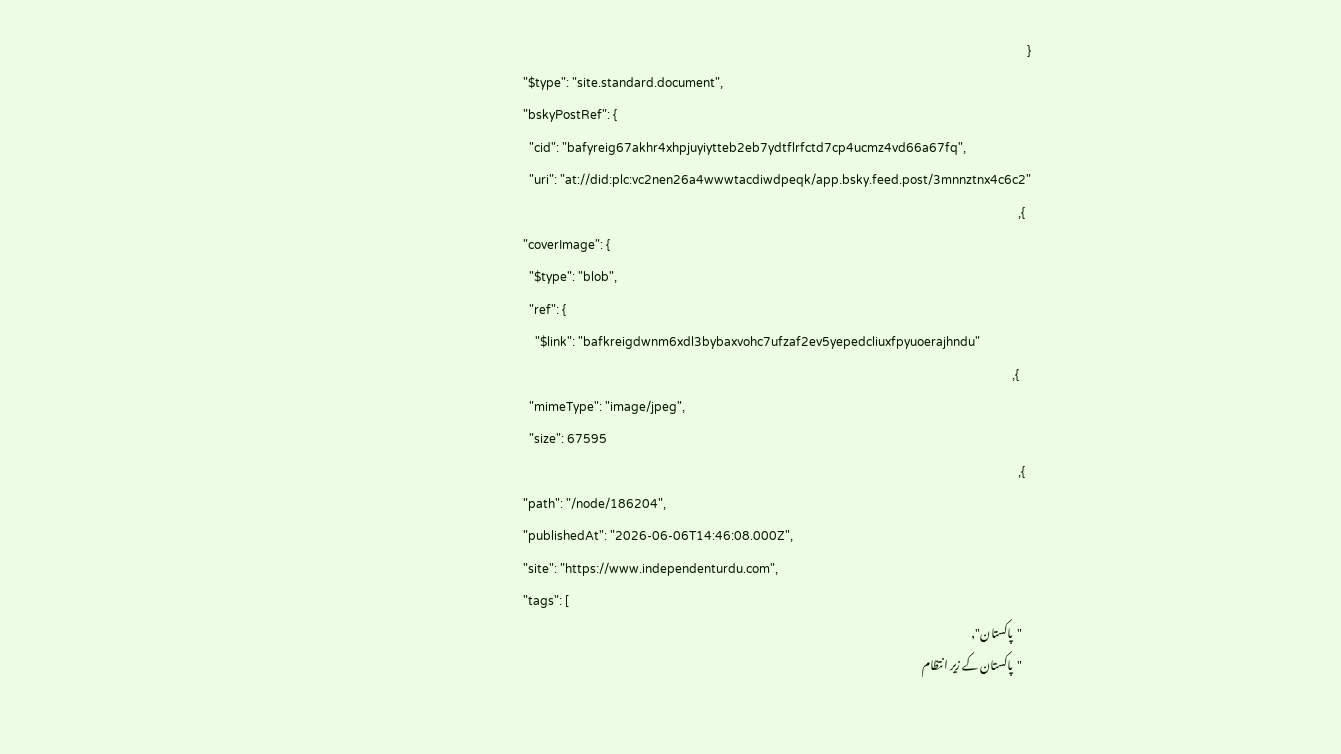{
  "$type": "site.standard.document",
  "bskyPostRef": {
    "cid": "bafyreig67akhr4xhpjuyiytteb2eb7ydtflrfctd7cp4ucmz4vd66a67fq",
    "uri": "at://did:plc:vc2nen26a4wwwtacdiwdpeqk/app.bsky.feed.post/3mnnztnx4c6c2"
  },
  "coverImage": {
    "$type": "blob",
    "ref": {
      "$link": "bafkreigdwnm6xdl3bybaxvohc7ufzaf2ev5yepedcliuxfpyuoerajhndu"
    },
    "mimeType": "image/jpeg",
    "size": 67595
  },
  "path": "/node/186204",
  "publishedAt": "2026-06-06T14:46:08.000Z",
  "site": "https://www.independenturdu.com",
  "tags": [
    "پاکستان",
    "پاکستان کے زیر انتظام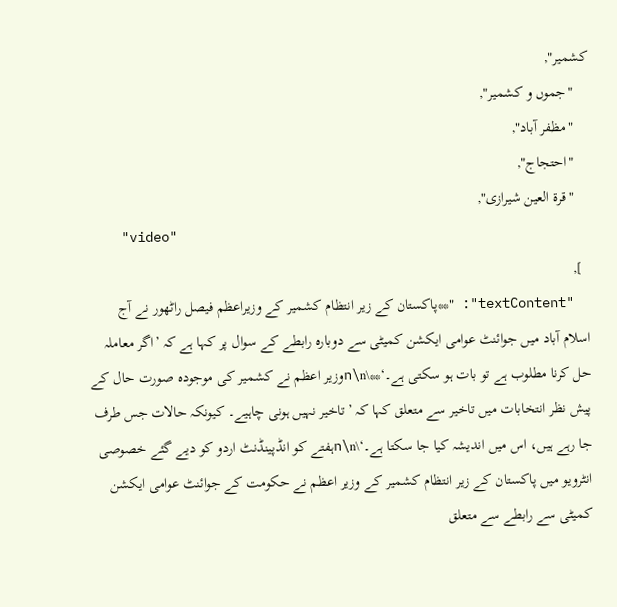کشمیر",
    "جموں و کشمیر",
    "مظفر آباد",
    "احتجاج",
    "قرۃ العین شیرازی",
    "video"
  ],
  "textContent": "**پاکستان کے زیر انتظام کشمیر کے وزیراعظم فیصل راٹھور نے آج اسلام آباد میں جوائنٹ عوامی ایکشن کمیٹی سے دوبارہ رابطے کے سوال پر کہا ہے کہ ’اگر معاملہ حل کرنا مطلوب ہے تو بات ہو سکتی ہے۔‘**\n\nوزیر اعظم نے کشمیر کی موجودہ صورت حال کے پیش نظر انتخابات میں تاخیر سے متعلق کہا کہ ’تاخیر نہیں ہونی چاہیے۔ کیونکہ حالات جس طرف جا رہے ہیں، اس میں اندیشہ کیا جا سکتا ہے۔‘\n\nہفتے کو انڈپینڈنٹ اردو کو دیے گئے خصوصی انٹرویو میں پاکستان کے زیر انتظام کشمیر کے وزیر اعظم نے حکومت کے جوائنٹ عوامی ایکشن کمیٹی سے رابطے سے متعلق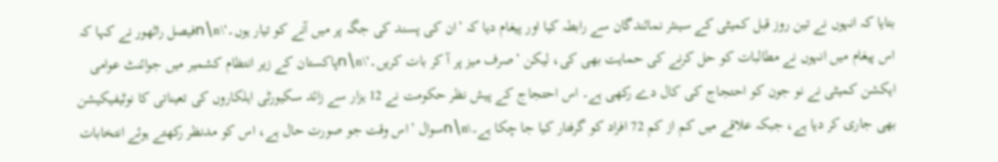بتایا کہ انہوں نے تین روز قبل کمیٹی کے سینئر نمائندگان سے رابطہ کیا اور پیغام دیا کہ ’ان کی پسند کی جگہ پر میں آنے کو تیار ہوں۔‘\n\nفیصل راٹھور نے کہا کہ اس پیغام میں انہوں نے مطالبات کو حل کرنے کی حمایت بھی کی، لیکن ’صرف میز پر آ کر بات کریں۔‘\n\nپاکستان کے زیر انتظام کشمیر میں جوائنٹ عوامی ایکشن کمیٹی نے نو جون کو احتجاج کی کال دے رکھی ہے۔ اس احتجاج کے پیش نظر حکومت نے 12 ہزار سے زائد سکیورٹی اہلکاروں کی تعیناتی کا نوٹیفیکیشن بھی جاری کر دیا ہے، جبکہ علاقے میں کم از کم 72 افراد کو گرفتار کیا جا چکا ہے۔\n\nسوال ’اس وقت جو صورت حال ہے، اس کو مدنظر رکھتے ہوئے انتخابات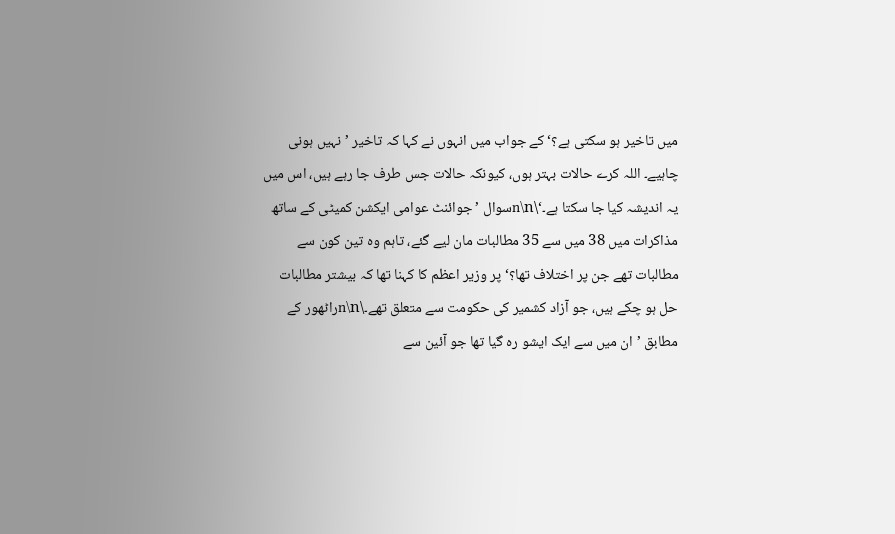میں تاخیر ہو سکتی ہے؟‘ کے جواب میں انہوں نے کہا کہ تاخیر ’نہیں ہونی چاہیے۔ اللہ کرے حالات بہتر ہوں، کیونکہ حالات جس طرف جا رہے ہیں، اس میں یہ اندیشہ کیا جا سکتا ہے۔‘\n\nسوال ’جوائنٹ عوامی ایکشن کمیٹی کے ساتھ مذاکرات میں 38 میں سے 35 مطالبات مان لیے گئے، تاہم وہ تین کون سے مطالبات تھے جن پر اختلاف تھا؟‘ پر وزیر اعظم کا کہنا تھا کہ بیشتر مطالبات حل ہو چکے ہیں، جو آزاد کشمیر کی حکومت سے متعلق تھے۔\n\nراٹھور کے مطابق ’ان میں سے ایک ایشو رہ گیا تھا جو آئین سے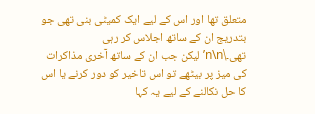متعلق تھا اور اس کے لیے ایک کمیٹی بنی تھی جو بتدریج ان کے ساتھ اجلاس کر رہی تھی۔\n\n’لیکن جب ان کے ساتھ آخری مذاکرات کی میز پر بیٹھے تو اس تاخیر کو دور کرنے یا اس کا حل نکالنے کے لیے یہ کہا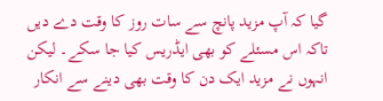گیا کہ آپ مزید پانچ سے سات روز کا وقت دے دیں تاکہ اس مسئلے کو بھی ایڈریس کیا جا سکے۔ لیکن انہوں نے مزید ایک دن کا وقت بھی دینے سے انکار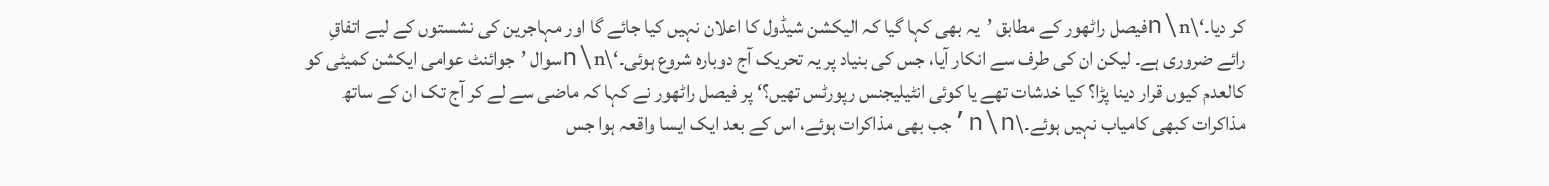کر دیا۔‘\n\nفیصل راٹھور کے مطابق ’یہ بھی کہا گیا کہ الیکشن شیڈول کا اعلان نہیں کیا جائے گا اور مہاجرین کی نشستوں کے لیے اتفاقِ رائے ضروری ہے۔ لیکن ان کی طرف سے انکار آیا، جس کی بنیاد پر یہ تحریک آج دوبارہ شروع ہوئی۔‘\n\nسوال ’جوائنٹ عوامی ایکشن کمیٹی کو کالعدم کیوں قرار دینا پڑا؟ کیا خدشات تھے یا کوئی انٹیلیجنس رپورٹس تھیں؟‘ پر فیصل راٹھور نے کہا کہ ماضی سے لے کر آج تک ان کے ساتھ مذاکرات کبھی کامیاب نہیں ہوئے۔\n\n’جب بھی مذاکرات ہوئے، اس کے بعد ایک ایسا واقعہ ہوا جس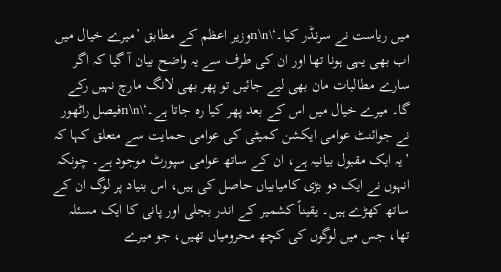میں ریاست نے سرنڈر کیا۔‘\n\nوزیر اعظم کے مطابق ’میرے خیال میں اب بھی یہی ہونا تھا اور ان کی طرف سے یہ واضح بیان آ گیا کہ اگر سارے مطالبات مان بھی لیے جائیں تو پھر بھی لانگ مارچ نہیں رکے گا۔ میرے خیال میں اس کے بعد پھر کیا رہ جاتا ہے۔‘\n\nفیصل راٹھور نے جوائنٹ عوامی ایکشن کمیٹی کی عوامی حمایت سے متعلق کہا کہ ’یہ ایک مقبول بیانیہ ہے، ان کے ساتھ عوامی سپورٹ موجود ہے۔ چونکہ انہوں نے ایک دو بڑی کامیابیاں حاصل کی ہیں، اس بنیاد پر لوگ ان کے ساتھ کھڑے ہیں۔ یقیناً کشمیر کے اندر بجلی اور پانی کا ایک مسئلہ تھا، جس میں لوگوں کی کچھ محرومیاں تھیں، جو میرے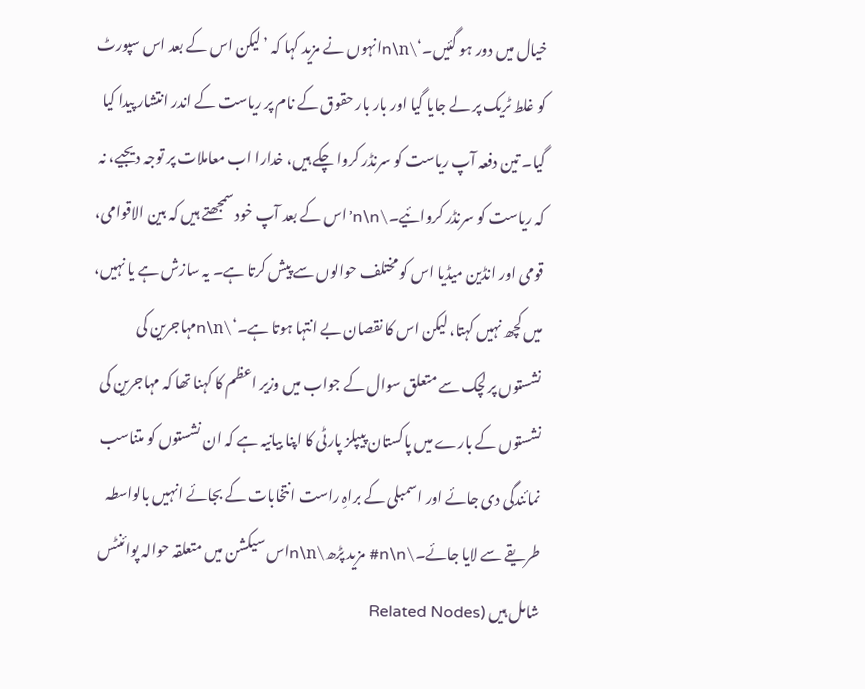خیال میں دور ہو گئیں۔‘\n\nانہوں نے مزید کہا کہ ’لیکن اس کے بعد اس سپورٹ کو غلط ٹریک پر لے جایا گیا اور بار بار حقوق کے نام پر ریاست کے اندر انتشار پیدا کیا گیا۔ تین دفعہ آپ ریاست کو سرنڈر کروا چکے ہیں، خدارا اب معاملات پر توجہ دیجیے، نہ کہ ریاست کو سرنڈر کروائیے۔\n\n’اس کے بعد آپ خود سمجھتے ہیں کہ بین الاقوامی، قومی اور انڈین میڈیا اس کو مختلف حوالوں سے پیش کرتا ہے۔ یہ سازش ہے یا نہیں، میں کچھ نہیں کہتا، لیکن اس کا نقصان بے انتہا ہوتا ہے۔‘\n\nمہاجرین کی نشستوں پر لچک سے متعلق سوال کے جواب میں وزیر اعظم کا کہنا تھا کہ مہاجرین کی نشستوں کے بارے میں پاکستان پیپلز پارٹی کا اپنا بیانیہ ہے کہ ان نشستوں کو متناسب نمائندگی دی جائے اور اسمبلی کے براہِ راست انتخابات کے بجائے انہیں بالواسطہ طریقے سے لایا جائے۔\n\n# مزید پڑھ\n\nاس سیکشن میں متعلقہ حوالہ پوائنٹس شامل ہیں (Related Nodes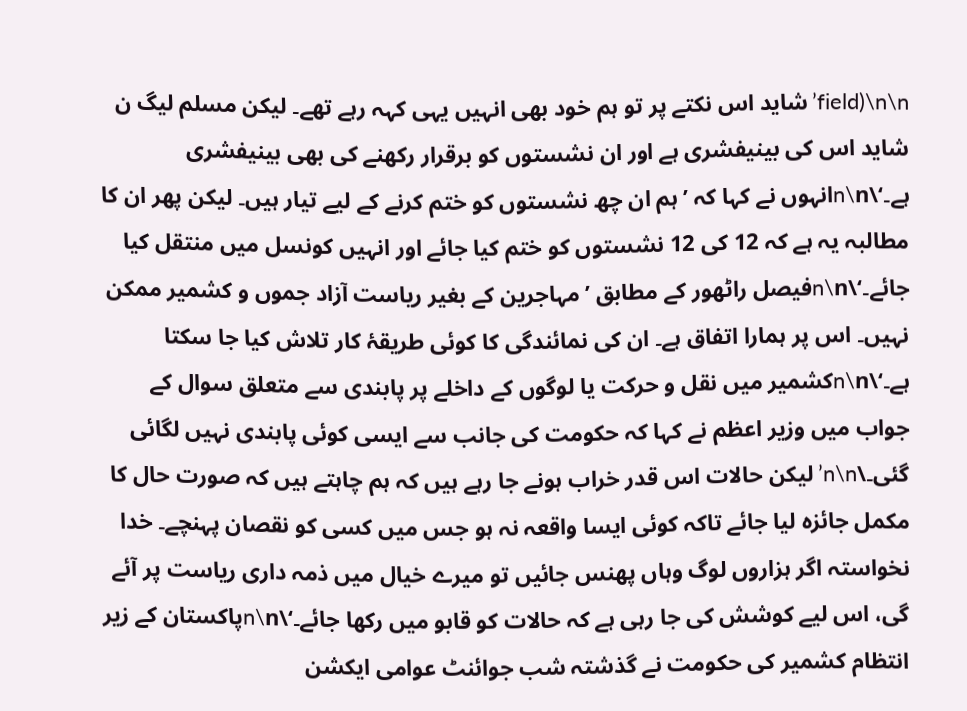field)\n\n’شاید اس نکتے پر تو ہم خود بھی انہیں یہی کہہ رہے تھے۔ لیکن مسلم لیگ ن شاید اس کی بینیفشری ہے اور ان نشستوں کو برقرار رکھنے کی بھی بینیفشری ہے۔‘\n\nانہوں نے کہا کہ ’ہم ان چھ نشستوں کو ختم کرنے کے لیے تیار ہیں۔ لیکن پھر ان کا مطالبہ یہ ہے کہ 12 کی 12 نشستوں کو ختم کیا جائے اور انہیں کونسل میں منتقل کیا جائے۔‘\n\nفیصل راٹھور کے مطابق ’مہاجرین کے بغیر ریاست آزاد جموں و کشمیر ممکن نہیں۔ اس پر ہمارا اتفاق ہے۔ ان کی نمائندگی کا کوئی طریقۂ کار تلاش کیا جا سکتا ہے۔‘\n\nکشمیر میں نقل و حرکت یا لوگوں کے داخلے پر پابندی سے متعلق سوال کے جواب میں وزیر اعظم نے کہا کہ حکومت کی جانب سے ایسی کوئی پابندی نہیں لگائی گئی۔\n\n’لیکن حالات اس قدر خراب ہونے جا رہے ہیں کہ ہم چاہتے ہیں کہ صورت حال کا مکمل جائزہ لیا جائے تاکہ کوئی ایسا واقعہ نہ ہو جس میں کسی کو نقصان پہنچے۔ خدا نخواستہ اگر ہزاروں لوگ وہاں پھنس جائیں تو میرے خیال میں ذمہ داری ریاست پر آئے گی، اس لیے کوشش کی جا رہی ہے کہ حالات کو قابو میں رکھا جائے۔‘\n\nپاکستان کے زیر انتظام کشمیر کی حکومت نے گذشتہ شب جوائنٹ عوامی ایکشن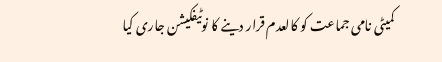کمیٹی نامی جماعت کو کالعدم قرار دینے کا نوٹیفکیشن جاری کیا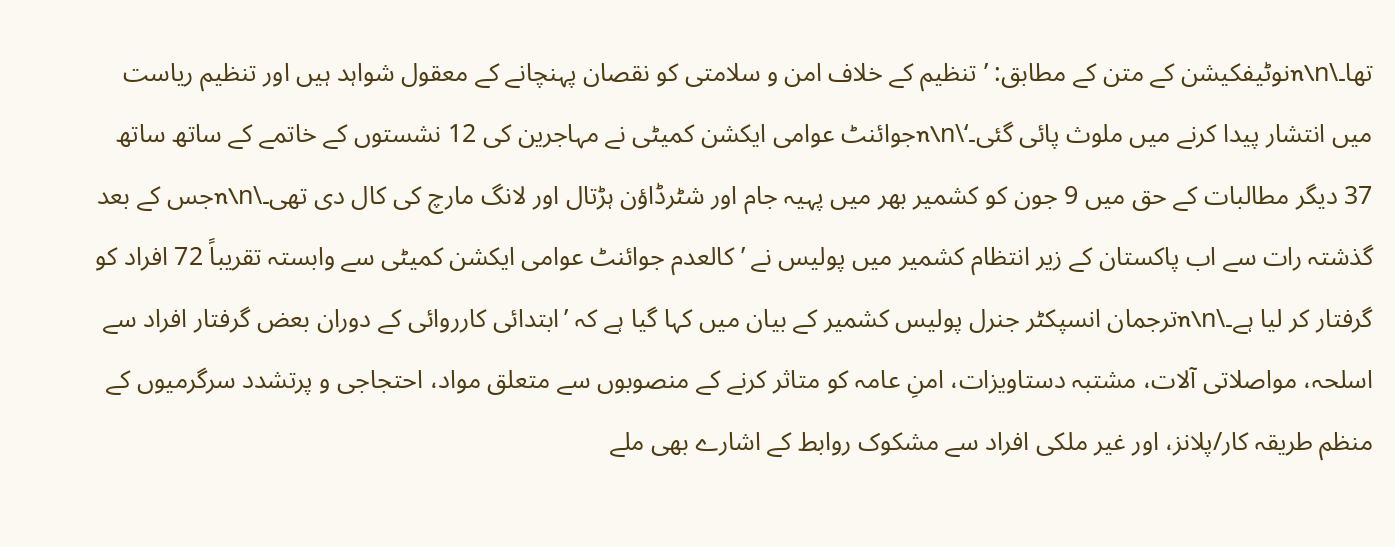تھا۔\n\nنوٹیفکیشن کے متن کے مطابق: ’تنظیم کے خلاف امن و سلامتی کو نقصان پہنچانے کے معقول شواہد ہیں اور تنظیم ریاست میں انتشار پیدا کرنے میں ملوث پائی گئی۔‘\n\nجوائنٹ عوامی ایکشن کمیٹی نے مہاجرین کی 12 نشستوں کے خاتمے کے ساتھ ساتھ 37 دیگر مطالبات کے حق میں 9 جون کو کشمیر بھر میں پہیہ جام اور شٹرڈاؤن ہڑتال اور لانگ مارچ کی کال دی تھی۔\n\nجس کے بعد گذشتہ رات سے اب پاکستان کے زیر انتظام کشمیر میں پولیس نے ’کالعدم جوائنٹ عوامی ایکشن کمیٹی سے وابستہ تقریباً 72 افراد کو گرفتار کر لیا ہے۔\n\nترجمان انسپکٹر جنرل پولیس کشمیر کے بیان میں کہا گیا ہے کہ ’ابتدائی کارروائی کے دوران بعض گرفتار افراد سے اسلحہ، مواصلاتی آلات، مشتبہ دستاویزات، امنِ عامہ کو متاثر کرنے کے منصوبوں سے متعلق مواد، احتجاجی و پرتشدد سرگرمیوں کے منظم طریقہ کار/پلانز، اور غیر ملکی افراد سے مشکوک روابط کے اشارے بھی ملے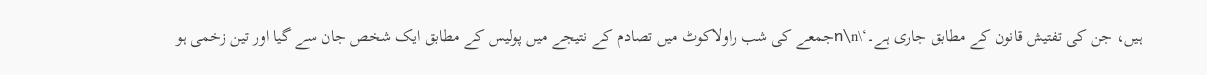ہیں، جن کی تفتیش قانون کے مطابق جاری ہے۔‘\n\nجمعے کی شب راولاکوٹ میں تصادم کے نتیجے میں پولیس کے مطابق ایک شخص جان سے گیا اور تین زخمی ہو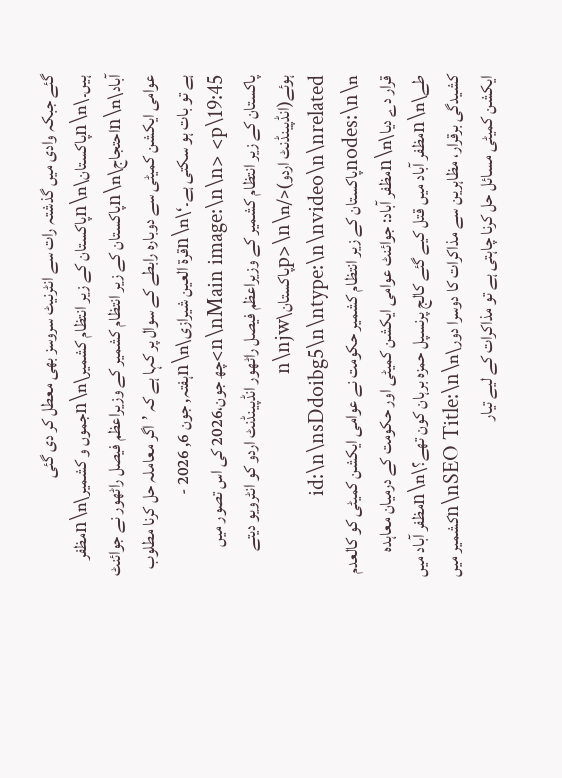گئے جبکہ وادی میں گذشتہ رات سے انٹرنیٹ سروسز بھی معطل کر دی گئی ہیں۔\n\nپاکستان\n\nپاکستان کے زیر انتظام کشمیر\n\nجموں و کشمیر\n\nمظفر آباد\n\nاحتجاج\n\nپاکستان کے زیر انتظام کشمیر کے وزیراعظم فیصل راٹھور نے جوائنٹ عوامی ایکشن کمیٹی سے دوبارہ رابطے کے سوال پر کہا ہے کہ ’اگر معاملہ حل کرنا مطلوب ہے تو بات ہو سکتی ہے۔‘\n\nقرۃ العین شیرازی\n\nہفتہ, جون 6, 2026 - 19:45\n\nMain image:\n\n> <p>چھ جون،2026 کی اس تصور میں پاکستان کے زیر انتظام کشمیر کے وزیراعظم فیصل راٹھور انڈپینڈنٹ اردو کو انٹرویو دیتے ہوئے(انڈپینڈنٹ اردو)</p>\n\nپاکستان\n\njw id:\n\nsDdoibg5\n\ntype:\n\nvideo\n\nrelated nodes:\n\nپاکستان کے زیر انتظام کشمیر حکومت نے عوامی ایکشن کمیٹی کو کالعدم قرار دے دیا\n\nمظفر آباد: جوائنٹ عوامی ایکشن کمیٹی اور حکومت کے درمیان معاہدہ طے\n\nمظفر آباد میں قتل کیے گئے کالج پرنسپل حمزہ برہان کون تھے؟\n\nمظفر آباد میں کشیدگی برقرار، مظاہرین سے مذاکرات کا دوسرا دور\n\nSEO Title:\n\nکشمیر میں ایکشن کمیٹی مسائل حل کرنا چاہتی ہے تو مذاکرات کے لیے تیار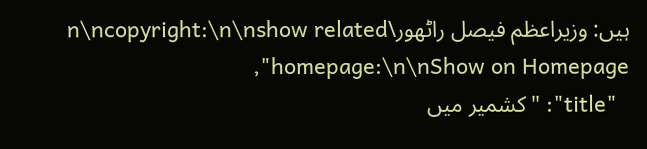ہیں: وزیراعظم فیصل راٹھور\n\ncopyright:\n\nshow related homepage:\n\nShow on Homepage",
  "title": "کشمیر میں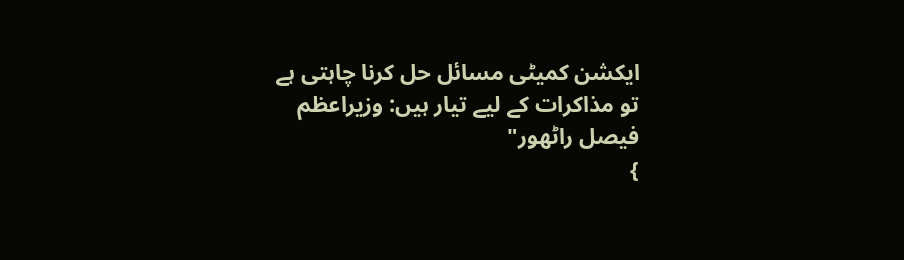ایکشن کمیٹی مسائل حل کرنا چاہتی ہے تو مذاکرات کے لیے تیار ہیں: وزیراعظم فیصل راٹھور"
}